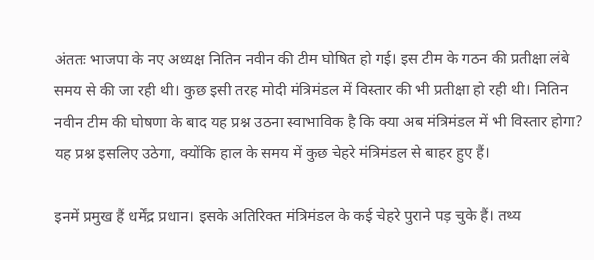अंततः भाजपा के नए अध्यक्ष नितिन नवीन की टीम घोषित हो गई। इस टीम के गठन की प्रतीक्षा लंबे समय से की जा रही थी। कुछ इसी तरह मोदी मंत्रिमंडल में विस्तार की भी प्रतीक्षा हो रही थी। नितिन नवीन टीम की घोषणा के बाद यह प्रश्न उठना स्वाभाविक है कि क्या अब मंत्रिमंडल में भी विस्तार होगा? यह प्रश्न इसलिए उठेगा, क्योंकि हाल के समय में कुछ चेहरे मंत्रिमंडल से बाहर हुए हैं।

इनमें प्रमुख हैं धर्मेंद्र प्रधान। इसके अतिरिक्त मंत्रिमंडल के कई चेहरे पुराने पड़ चुके हैं। तथ्य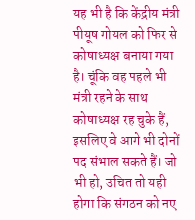यह भी है कि केंद्रीय मंत्री पीयूष गोयल को फिर से कोषाध्यक्ष बनाया गया है। चूंकि वह पहले भी मंत्री रहने के साथ कोषाध्यक्ष रह चुके हैं, इसलिए वे आगे भी दोनों पद संभाल सकते हैं। जो भी हो, उचित तो यही होगा कि संगठन को नए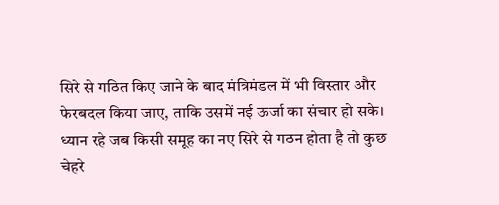सिरे से गठित किए जाने के बाद मंत्रिमंडल में भी विस्तार और फेरबदल किया जाए, ताकि उसमें नई ऊर्जा का संचार हो सके। ध्यान रहे जब किसी समूह का नए सिरे से गठन होता है तो कुछ चेहरे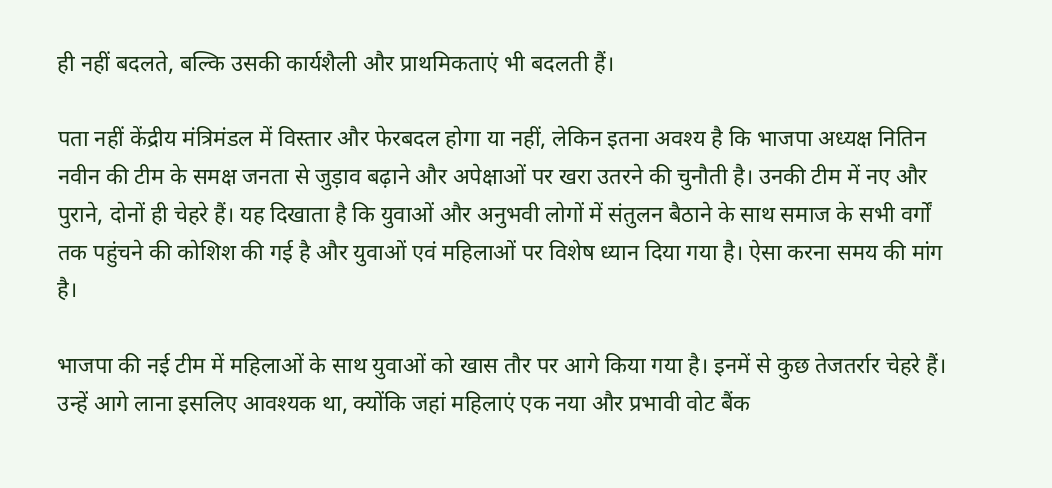ही नहीं बदलते, बल्कि उसकी कार्यशैली और प्राथमिकताएं भी बदलती हैं।

पता नहीं केंद्रीय मंत्रिमंडल में विस्तार और फेरबदल होगा या नहीं, लेकिन इतना अवश्य है कि भाजपा अध्यक्ष नितिन नवीन की टीम के समक्ष जनता से जुड़ाव बढ़ाने और अपेक्षाओं पर खरा उतरने की चुनौती है। उनकी टीम में नए और पुराने, दोनों ही चेहरे हैं। यह दिखाता है कि युवाओं और अनुभवी लोगों में संतुलन बैठाने के साथ समाज के सभी वर्गों तक पहुंचने की कोशिश की गई है और युवाओं एवं महिलाओं पर विशेष ध्यान दिया गया है। ऐसा करना समय की मांग है।

भाजपा की नई टीम में महिलाओं के साथ युवाओं को खास तौर पर आगे किया गया है। इनमें से कुछ तेजतर्रार चेहरे हैं। उन्हें आगे लाना इसलिए आवश्यक था, क्योंकि जहां महिलाएं एक नया और प्रभावी वोट बैंक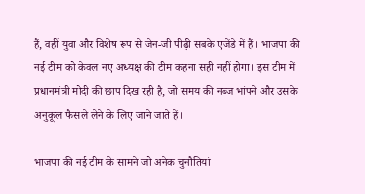हैं, वहीं युवा और विशेष रूप से जेन-जी पीढ़ी सबके एजेंडे में हैं। भाजपा की नई टीम को केवल नए अध्यक्ष की टीम कहना सही नहीं होगा। इस टीम में प्रधानमंत्री मोदी की छाप दिख रही है, जो समय की नब्ज भांपने और उसके अनुकूल फैसले लेने के लिए जाने जाते हें।

भाजपा की नई टीम के सामने जो अनेक चुनौतियां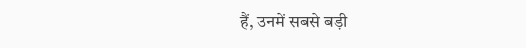हैं, उनमें सबसे बड़ी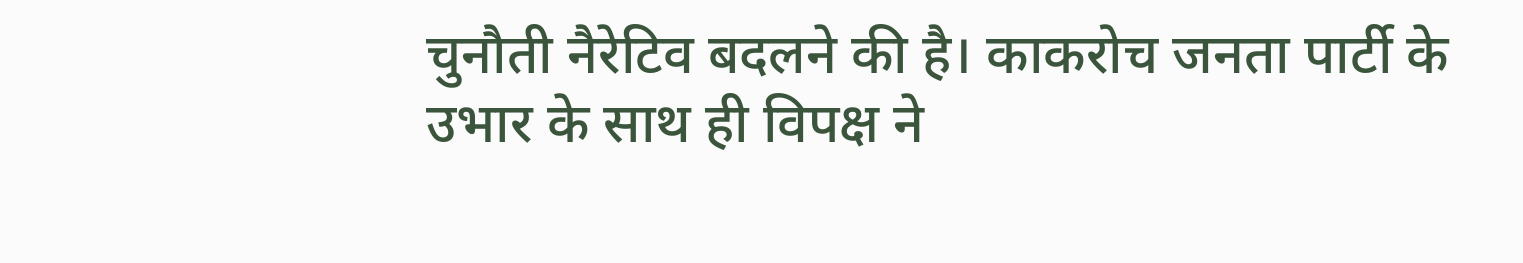चुनौती नैरेटिव बदलने की है। काकरोच जनता पार्टी के उभार के साथ ही विपक्ष ने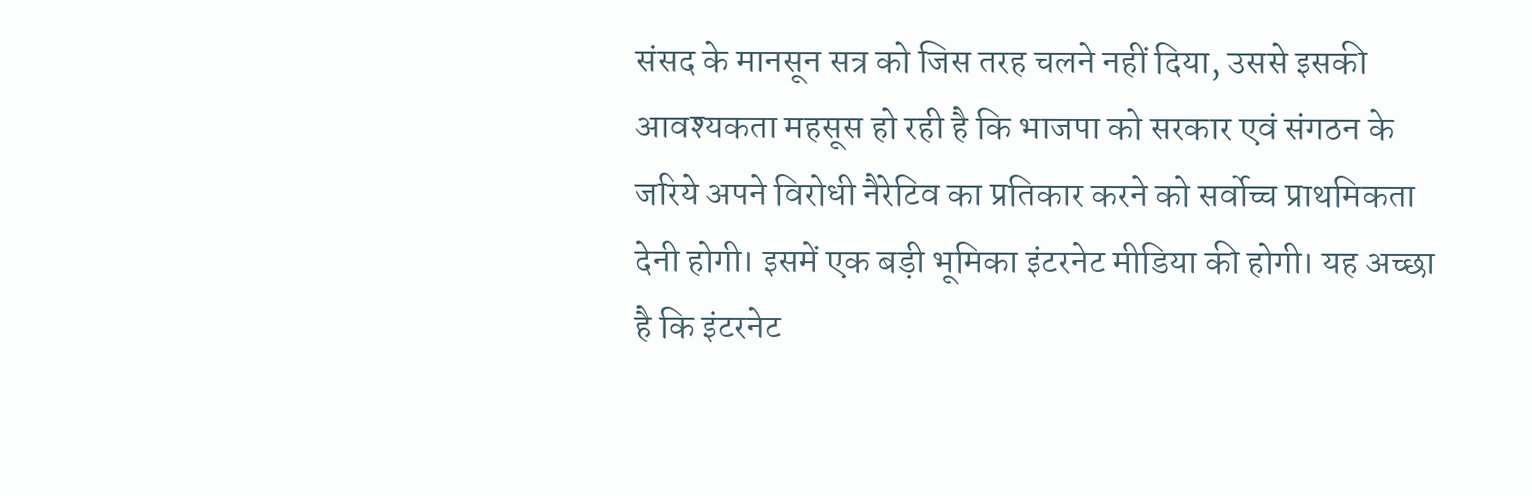संसद के मानसून सत्र को जिस तरह चलने नहीं दिया, उससे इसकी आवश्यकता महसूस हो रही है कि भाजपा को सरकार एवं संगठन के जरिये अपने विरोधी नैरेटिव का प्रतिकार करने को सर्वोच्च प्राथमिकता देनी होगी। इसमें एक बड़ी भूमिका इंटरनेट मीडिया की होगी। यह अच्छा है कि इंटरनेट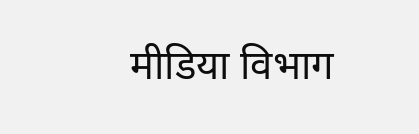मीडिया विभाग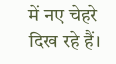में नए चेहरे दिख रहे हैं।